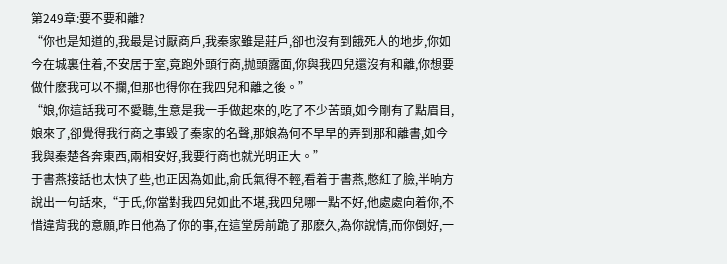第249章:要不要和離?
“你也是知道的,我最是讨厭商戶,我秦家雖是莊戶,卻也沒有到餓死人的地步,你如今在城裏住着,不安居于室,竟跑外頭行商,抛頭露面,你與我四兒還沒有和離,你想要做什麽我可以不攔,但那也得你在我四兒和離之後。”
“娘,你這話我可不愛聽,生意是我一手做起來的,吃了不少苦頭,如今剛有了點眉目,娘來了,卻覺得我行商之事毀了秦家的名聲,那娘為何不早早的弄到那和離書,如今我與秦楚各奔東西,兩相安好,我要行商也就光明正大。”
于書燕接話也太快了些,也正因為如此,俞氏氣得不輕,看着于書燕,憋紅了臉,半晌方說出一句話來,“于氏,你當對我四兒如此不堪,我四兒哪一點不好,他處處向着你,不惜違背我的意願,昨日他為了你的事,在這堂房前跪了那麽久,為你說情,而你倒好,一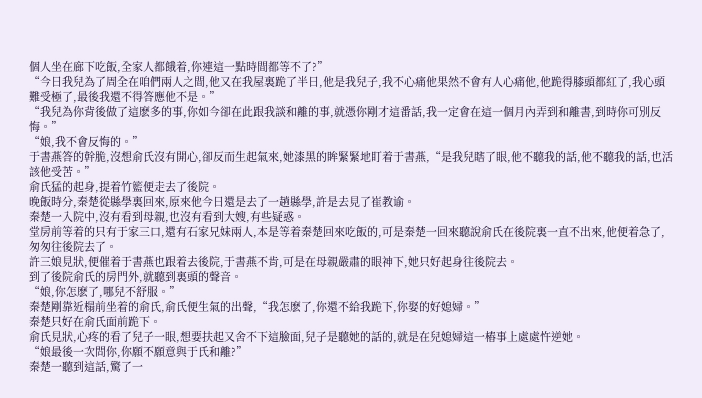個人坐在廊下吃飯,全家人都餓着,你連這一點時間都等不了?”
“今日我兒為了周全在咱們兩人之間,他又在我屋裏跪了半日,他是我兒子,我不心痛他果然不會有人心痛他,他跪得膝頭都紅了,我心頭難受極了,最後我還不得答應他不是。”
“我兒為你背後做了這麽多的事,你如今卻在此跟我談和離的事,就憑你剛才這番話,我一定會在這一個月內弄到和離書,到時你可別反悔。”
“娘,我不會反悔的。”
于書燕答的幹脆,沒想俞氏沒有開心,卻反而生起氣來,她漆黑的眸緊緊地盯着于書燕,“是我兒瞎了眼,他不聽我的話,他不聽我的話,也活該他受苦。”
俞氏猛的起身,提着竹籃便走去了後院。
晚飯時分,秦楚從縣學裏回來,原來他今日還是去了一趟縣學,許是去見了崔教谕。
秦楚一入院中,沒有看到母親,也沒有看到大嫂,有些疑惑。
堂房前等着的只有于家三口,還有石家兄妹兩人,本是等着秦楚回來吃飯的,可是秦楚一回來聽說俞氏在後院裏一直不出來,他便着急了,匆匆往後院去了。
許三娘見狀,便催着于書燕也跟着去後院,于書燕不肯,可是在母親嚴肅的眼神下,她只好起身往後院去。
到了後院俞氏的房門外,就聽到裏頭的聲音。
“娘,你怎麽了,哪兒不舒服。”
秦楚剛靠近榻前坐着的俞氏,俞氏便生氣的出聲,“我怎麽了,你還不給我跪下,你娶的好媳婦。”
秦楚只好在俞氏面前跪下。
俞氏見狀,心疼的看了兒子一眼,想要扶起又舍不下這臉面,兒子是聽她的話的,就是在兒媳婦這一樁事上處處忤逆她。
“娘最後一次問你,你願不願意與于氏和離?”
秦楚一聽到這話,驚了一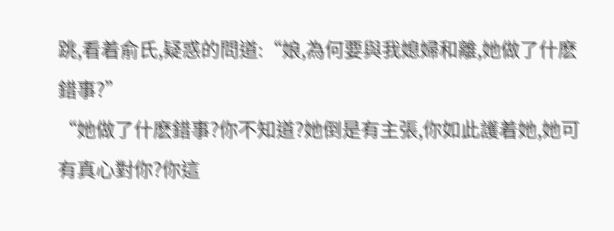跳,看着俞氏,疑惑的問道:“娘,為何要與我媳婦和離,她做了什麽錯事?”
“她做了什麽錯事?你不知道?她倒是有主張,你如此護着她,她可有真心對你?你這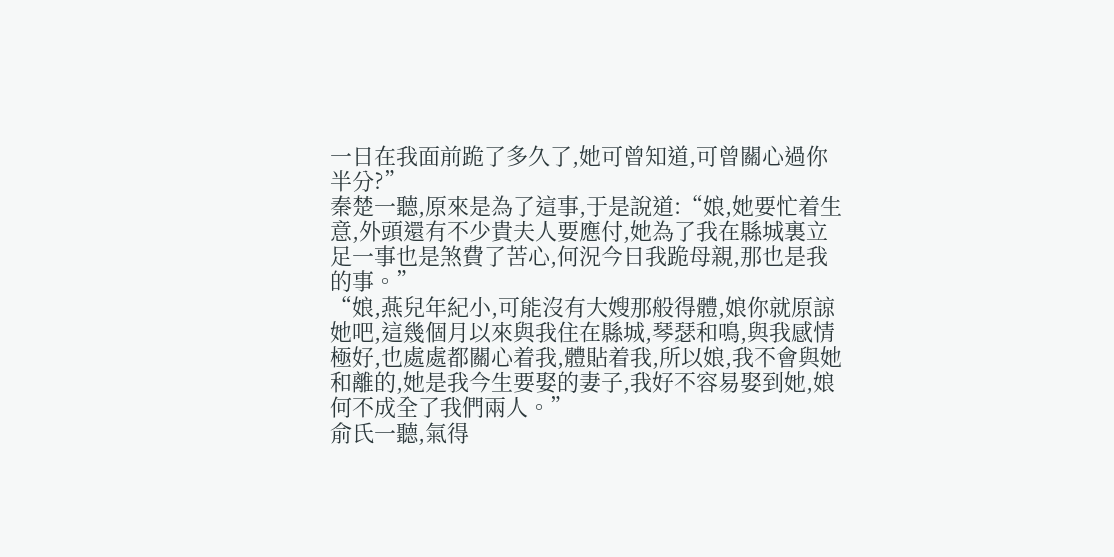一日在我面前跪了多久了,她可曾知道,可曾關心過你半分?”
秦楚一聽,原來是為了這事,于是說道:“娘,她要忙着生意,外頭還有不少貴夫人要應付,她為了我在縣城裏立足一事也是煞費了苦心,何況今日我跪母親,那也是我的事。”
“娘,燕兒年紀小,可能沒有大嫂那般得體,娘你就原諒她吧,這幾個月以來與我住在縣城,琴瑟和鳴,與我感情極好,也處處都關心着我,體貼着我,所以娘,我不會與她和離的,她是我今生要娶的妻子,我好不容易娶到她,娘何不成全了我們兩人。”
俞氏一聽,氣得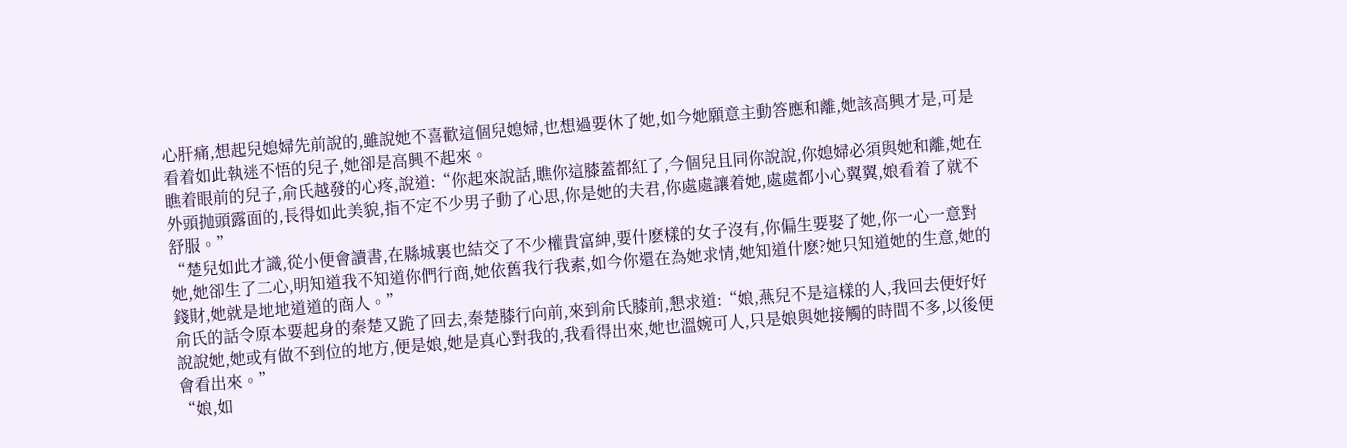心肝痛,想起兒媳婦先前說的,雖說她不喜歡這個兒媳婦,也想過要休了她,如今她願意主動答應和離,她該高興才是,可是看着如此執迷不悟的兒子,她卻是高興不起來。
瞧着眼前的兒子,俞氏越發的心疼,說道:“你起來說話,瞧你這膝蓋都紅了,今個兒且同你說說,你媳婦必須與她和離,她在外頭抛頭露面的,長得如此美貌,指不定不少男子動了心思,你是她的夫君,你處處讓着她,處處都小心翼翼,娘看着了就不舒服。”
“楚兒如此才識,從小便會讀書,在縣城裏也結交了不少權貴富紳,要什麽樣的女子沒有,你偏生要娶了她,你一心一意對她,她卻生了二心,明知道我不知道你們行商,她依舊我行我素,如今你還在為她求情,她知道什麽?她只知道她的生意,她的錢財,她就是地地道道的商人。”
俞氏的話令原本要起身的秦楚又跪了回去,秦楚膝行向前,來到俞氏膝前,懇求道:“娘,燕兒不是這樣的人,我回去便好好說說她,她或有做不到位的地方,便是娘,她是真心對我的,我看得出來,她也溫婉可人,只是娘與她接觸的時間不多,以後便會看出來。”
“娘,如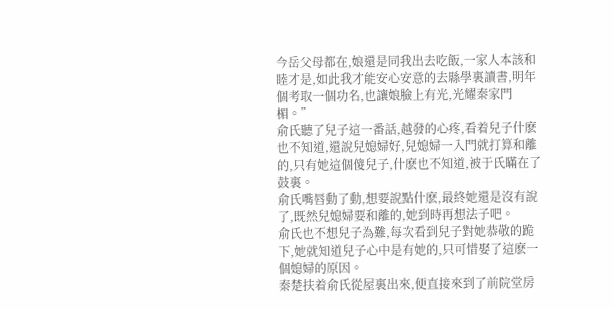今岳父母都在,娘還是同我出去吃飯,一家人本該和睦才是,如此我才能安心安意的去縣學裏讀書,明年個考取一個功名,也讓娘臉上有光,光耀秦家門楣。”
俞氏聽了兒子這一番話,越發的心疼,看着兒子什麽也不知道,還說兒媳婦好,兒媳婦一入門就打算和離的,只有她這個傻兒子,什麽也不知道,被于氏瞞在了鼓裏。
俞氏嘴唇動了動,想要說點什麽,最終她還是沒有說了,既然兒媳婦要和離的,她到時再想法子吧。
俞氏也不想兒子為難,每次看到兒子對她恭敬的跪下,她就知道兒子心中是有她的,只可惜娶了這麽一個媳婦的原因。
秦楚扶着俞氏從屋裏出來,便直接來到了前院堂房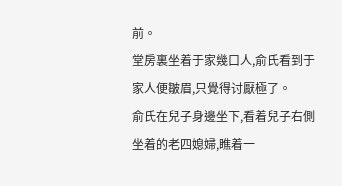前。
堂房裏坐着于家幾口人,俞氏看到于家人便皺眉,只覺得讨厭極了。
俞氏在兒子身邊坐下,看着兒子右側坐着的老四媳婦,瞧着一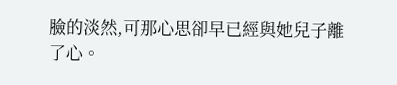臉的淡然,可那心思卻早已經與她兒子離了心。